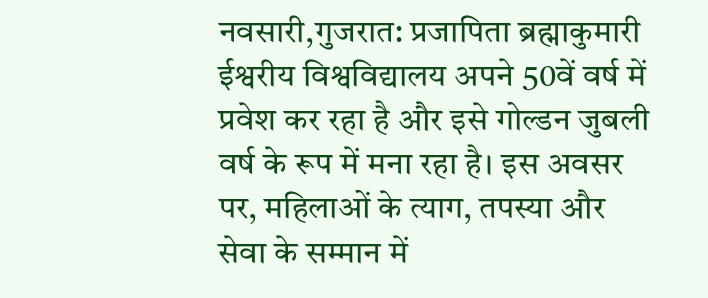नवसारी,गुजरात: प्रजापिता ब्रह्माकुमारी ईश्वरीय विश्वविद्यालय अपने 50वें वर्ष में प्रवेश कर रहा है और इसे गोल्डन जुबली वर्ष के रूप में मना रहा है। इस अवसर पर, महिलाओं के त्याग, तपस्या और सेवा के सम्मान में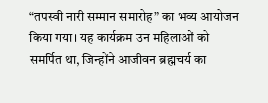“तपस्वी नारी सम्मान समारोह” का भव्य आयोजन किया गया। यह कार्यक्रम उन महिलाओं को समर्पित था, जिन्होंने आजीवन ब्रह्मचर्य का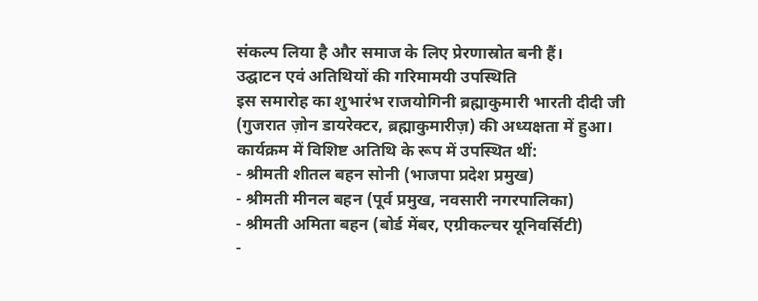संकल्प लिया है और समाज के लिए प्रेरणास्रोत बनी हैं।
उद्घाटन एवं अतिथियों की गरिमामयी उपस्थिति
इस समारोह का शुभारंभ राजयोगिनी ब्रह्माकुमारी भारती दीदी जी (गुजरात ज़ोन डायरेक्टर, ब्रह्माकुमारीज़) की अध्यक्षता में हुआ। कार्यक्रम में विशिष्ट अतिथि के रूप में उपस्थित थीं:
- श्रीमती शीतल बहन सोनी (भाजपा प्रदेश प्रमुख)
- श्रीमती मीनल बहन (पूर्व प्रमुख, नवसारी नगरपालिका)
- श्रीमती अमिता बहन (बोर्ड मेंबर, एग्रीकल्चर यूनिवर्सिटी)
-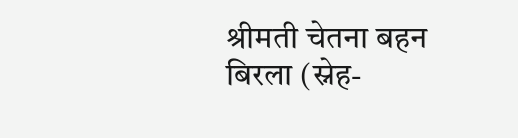श्रीमती चेतना बहन बिरला (स्नेह-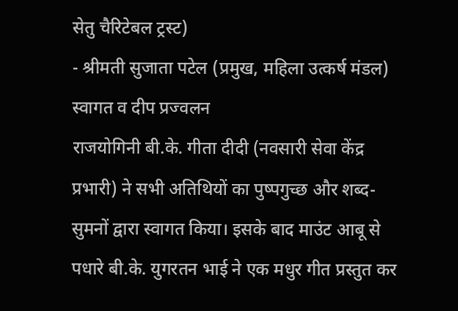सेतु चैरिटेबल ट्रस्ट)
- श्रीमती सुजाता पटेल (प्रमुख, महिला उत्कर्ष मंडल)
स्वागत व दीप प्रज्वलन
राजयोगिनी बी.के. गीता दीदी (नवसारी सेवा केंद्र प्रभारी) ने सभी अतिथियों का पुष्पगुच्छ और शब्द-सुमनों द्वारा स्वागत किया। इसके बाद माउंट आबू से पधारे बी.के. युगरतन भाई ने एक मधुर गीत प्रस्तुत कर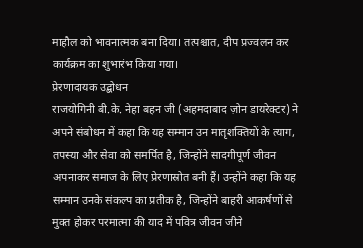माहौल को भावनात्मक बना दिया। तत्पश्चात, दीप प्रज्वलन कर कार्यक्रम का शुभारंभ किया गया।
प्रेरणादायक उद्बोधन
राजयोगिनी बी.के. नेहा बहन जी (अहमदाबाद ज़ोन डायरेक्टर) ने अपने संबोधन में कहा कि यह सम्मान उन मातृशक्तियों के त्याग, तपस्या और सेवा को समर्पित है, जिन्होंने सादगीपूर्ण जीवन अपनाकर समाज के लिए प्रेरणास्रोत बनी हैं। उन्होंने कहा कि यह सम्मान उनके संकल्प का प्रतीक है, जिन्होंने बाहरी आकर्षणों से मुक्त होकर परमात्मा की याद में पवित्र जीवन जीने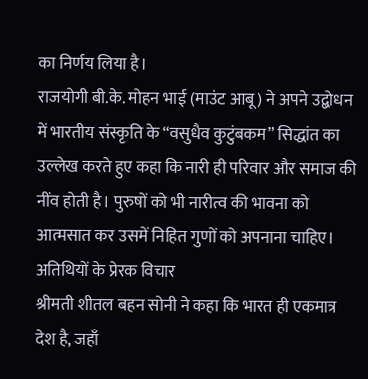का निर्णय लिया है।
राजयोगी बी.के. मोहन भाई (माउंट आबू) ने अपने उद्बोधन में भारतीय संस्कृति के “वसुधैव कुटुंबकम” सिद्धांत का उल्लेख करते हुए कहा कि नारी ही परिवार और समाज की नींव होती है। पुरुषों को भी नारीत्व की भावना को आत्मसात कर उसमें निहित गुणों को अपनाना चाहिए।
अतिथियों के प्रेरक विचार
श्रीमती शीतल बहन सोनी ने कहा कि भारत ही एकमात्र देश है, जहाँ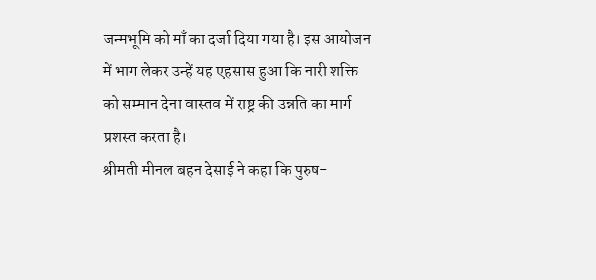जन्मभूमि को माँ का दर्जा दिया गया है। इस आयोजन में भाग लेकर उन्हें यह एहसास हुआ कि नारी शक्ति को सम्मान देना वास्तव में राष्ट्र की उन्नति का मार्ग प्रशस्त करता है।
श्रीमती मीनल बहन देसाई ने कहा कि पुरुष-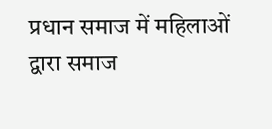प्रधान समाज में महिलाओं द्वारा समाज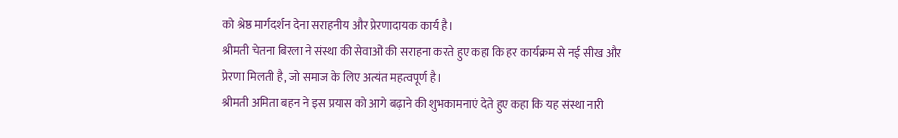को श्रेष्ठ मार्गदर्शन देना सराहनीय और प्रेरणादायक कार्य है।
श्रीमती चेतना बिरला ने संस्था की सेवाओं की सराहना करते हुए कहा कि हर कार्यक्रम से नई सीख और प्रेरणा मिलती है, जो समाज के लिए अत्यंत महत्वपूर्ण है।
श्रीमती अमिता बहन ने इस प्रयास को आगे बढ़ाने की शुभकामनाएं देते हुए कहा कि यह संस्था नारी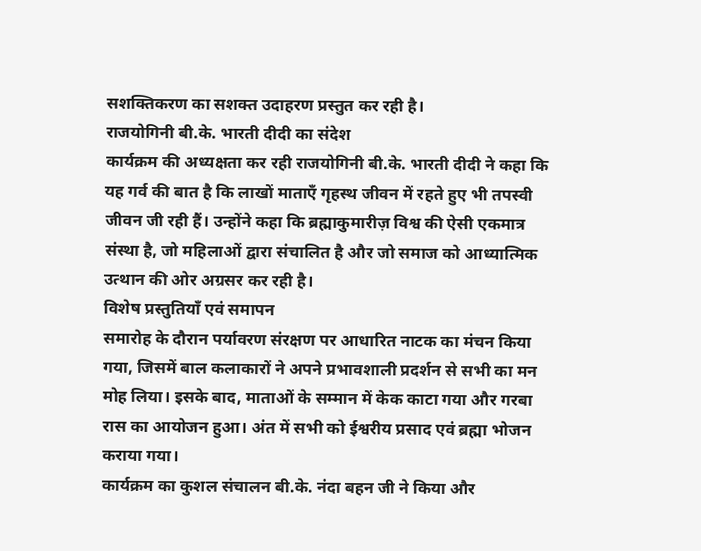सशक्तिकरण का सशक्त उदाहरण प्रस्तुत कर रही है।
राजयोगिनी बी.के. भारती दीदी का संदेश
कार्यक्रम की अध्यक्षता कर रही राजयोगिनी बी.के. भारती दीदी ने कहा कि यह गर्व की बात है कि लाखों माताएँ गृहस्थ जीवन में रहते हुए भी तपस्वी जीवन जी रही हैं। उन्होंने कहा कि ब्रह्माकुमारीज़ विश्व की ऐसी एकमात्र संस्था है, जो महिलाओं द्वारा संचालित है और जो समाज को आध्यात्मिक उत्थान की ओर अग्रसर कर रही है।
विशेष प्रस्तुतियाँ एवं समापन
समारोह के दौरान पर्यावरण संरक्षण पर आधारित नाटक का मंचन किया गया, जिसमें बाल कलाकारों ने अपने प्रभावशाली प्रदर्शन से सभी का मन मोह लिया। इसके बाद, माताओं के सम्मान में केक काटा गया और गरबा रास का आयोजन हुआ। अंत में सभी को ईश्वरीय प्रसाद एवं ब्रह्मा भोजन कराया गया।
कार्यक्रम का कुशल संचालन बी.के. नंदा बहन जी ने किया और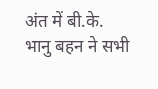अंत में बी.के. भानु बहन ने सभी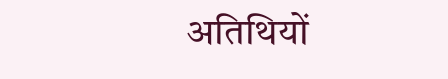अतिथियों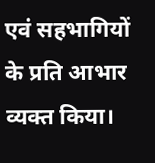एवं सहभागियों के प्रति आभार व्यक्त किया।